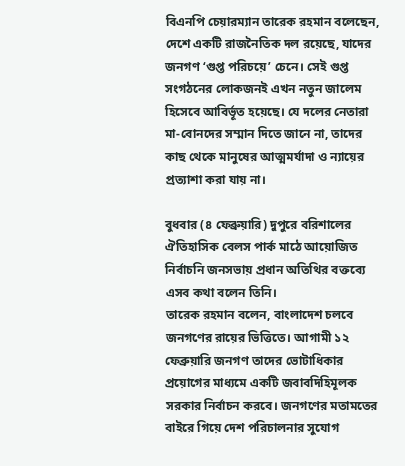বিএনপি চেয়ারম্যান তারেক রহমান বলেছেন, দেশে একটি রাজনৈতিক দল রয়েছে, যাদের জনগণ ‘গুপ্ত পরিচয়ে’ চেনে। সেই গুপ্ত সংগঠনের লোকজনই এখন নতুন জালেম হিসেবে আবির্ভূত হয়েছে। যে দলের নেতারা মা-বোনদের সম্মান দিতে জানে না, তাদের কাছ থেকে মানুষের আত্মমর্যাদা ও ন্যায়ের প্রত্যাশা করা যায় না।

বুধবার (৪ ফেব্রুয়ারি) দুপুরে বরিশালের ঐতিহাসিক বেলস পার্ক মাঠে আয়োজিত নির্বাচনি জনসভায় প্রধান অতিথির বক্তব্যে এসব কথা বলেন তিনি।
তারেক রহমান বলেন, বাংলাদেশ চলবে জনগণের রায়ের ভিত্তিতে। আগামী ১২ ফেব্রুয়ারি জনগণ তাদের ভোটাধিকার প্রয়োগের মাধ্যমে একটি জবাবদিহিমূলক সরকার নির্বাচন করবে। জনগণের মতামতের বাইরে গিয়ে দেশ পরিচালনার সুযোগ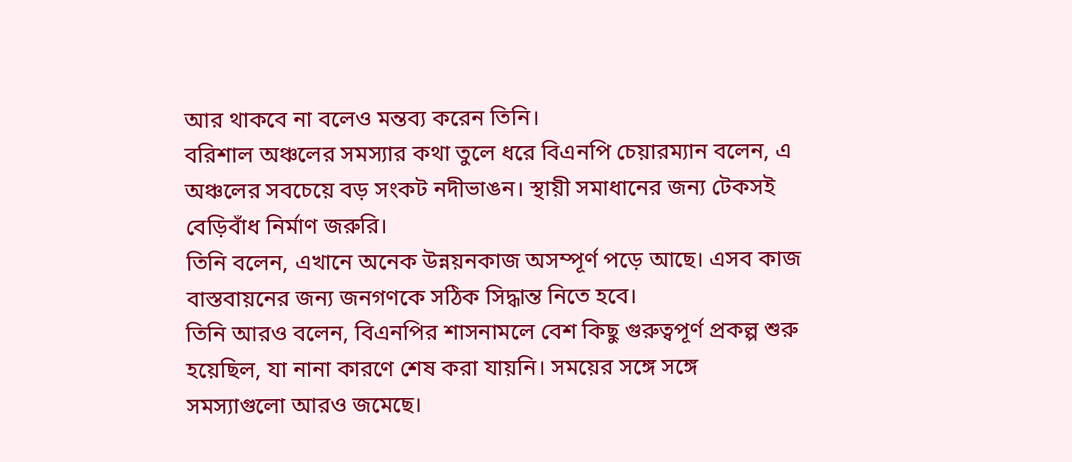আর থাকবে না বলেও মন্তব্য করেন তিনি।
বরিশাল অঞ্চলের সমস্যার কথা তুলে ধরে বিএনপি চেয়ারম্যান বলেন, এ অঞ্চলের সবচেয়ে বড় সংকট নদীভাঙন। স্থায়ী সমাধানের জন্য টেকসই বেড়িবাঁধ নির্মাণ জরুরি।
তিনি বলেন, এখানে অনেক উন্নয়নকাজ অসম্পূর্ণ পড়ে আছে। এসব কাজ বাস্তবায়নের জন্য জনগণকে সঠিক সিদ্ধান্ত নিতে হবে।
তিনি আরও বলেন, বিএনপির শাসনামলে বেশ কিছু গুরুত্বপূর্ণ প্রকল্প শুরু হয়েছিল, যা নানা কারণে শেষ করা যায়নি। সময়ের সঙ্গে সঙ্গে সমস্যাগুলো আরও জমেছে।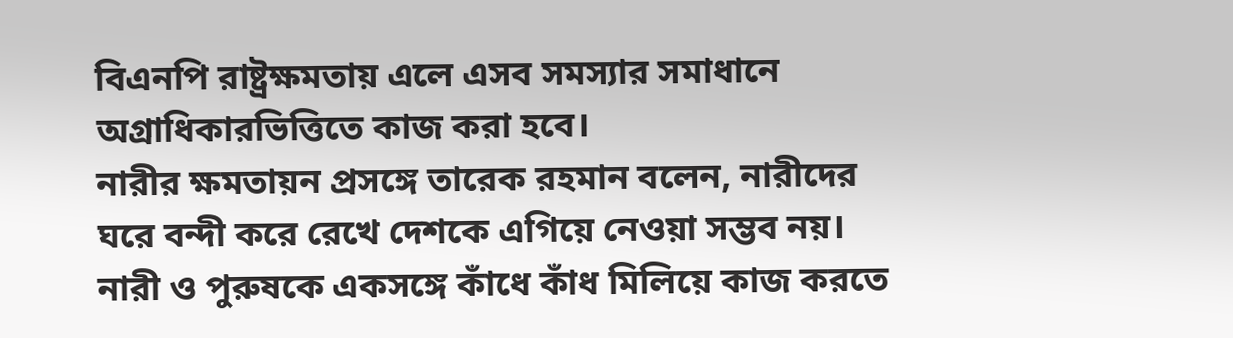বিএনপি রাষ্ট্রক্ষমতায় এলে এসব সমস্যার সমাধানে অগ্রাধিকারভিত্তিতে কাজ করা হবে।
নারীর ক্ষমতায়ন প্রসঙ্গে তারেক রহমান বলেন, নারীদের ঘরে বন্দী করে রেখে দেশকে এগিয়ে নেওয়া সম্ভব নয়। নারী ও পুরুষকে একসঙ্গে কাঁধে কাঁধ মিলিয়ে কাজ করতে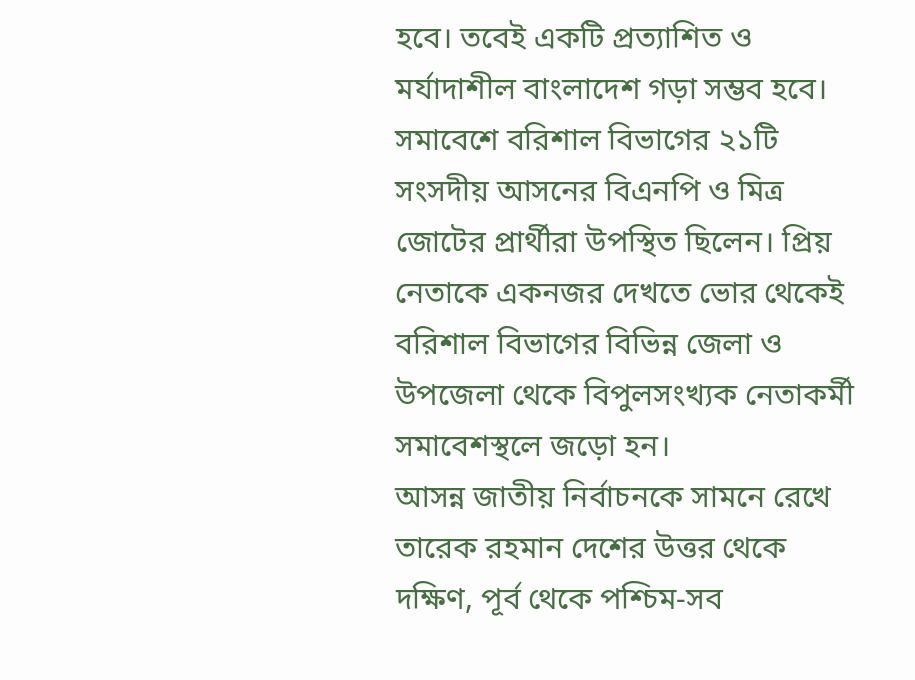হবে। তবেই একটি প্রত্যাশিত ও মর্যাদাশীল বাংলাদেশ গড়া সম্ভব হবে।
সমাবেশে বরিশাল বিভাগের ২১টি সংসদীয় আসনের বিএনপি ও মিত্র জোটের প্রার্থীরা উপস্থিত ছিলেন। প্রিয় নেতাকে একনজর দেখতে ভোর থেকেই বরিশাল বিভাগের বিভিন্ন জেলা ও উপজেলা থেকে বিপুলসংখ্যক নেতাকর্মী সমাবেশস্থলে জড়ো হন।
আসন্ন জাতীয় নির্বাচনকে সামনে রেখে তারেক রহমান দেশের উত্তর থেকে দক্ষিণ, পূর্ব থেকে পশ্চিম-সব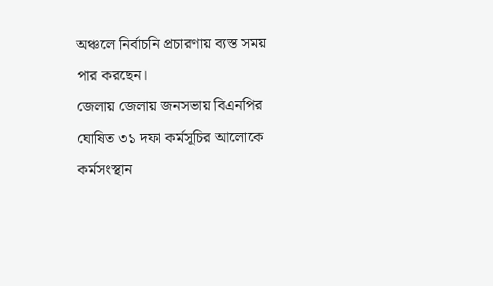অঞ্চলে নির্বাচনি প্রচারণায় ব্যস্ত সময় পার করছেন।
জেলায় জেলায় জনসভায় বিএনপির ঘোষিত ৩১ দফা কর্মসূচির আলোকে কর্মসংস্থান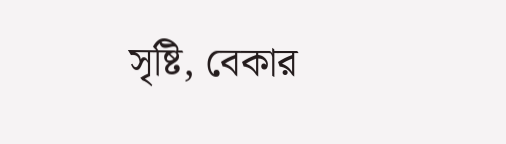সৃষ্টি, বেকার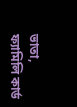ভাতা, ফ্যামিলি কার্ড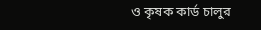ও কৃষক কার্ড চালুর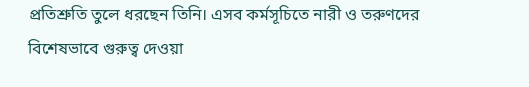প্রতিশ্রুতি তুলে ধরছেন তিনি। এসব কর্মসূচিতে নারী ও তরুণদের বিশেষভাবে গুরুত্ব দেওয়া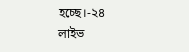হচ্ছে।-২৪ লাইভ